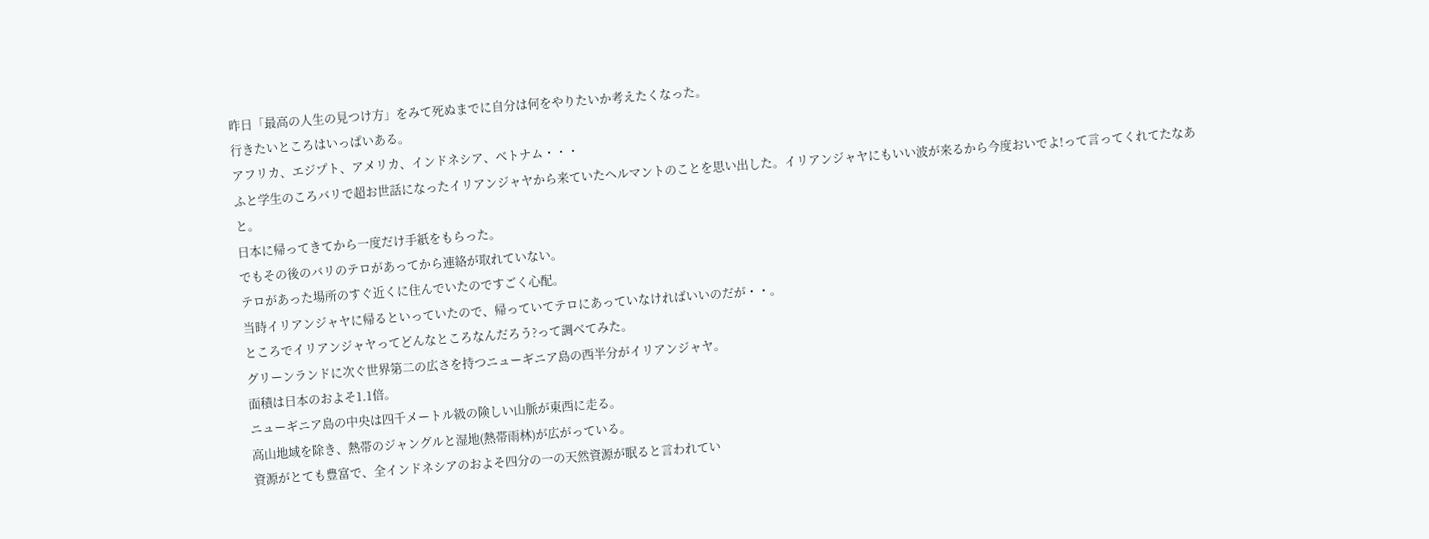昨日「最高の人生の見つけ方」をみて死ぬまでに自分は何をやりたいか考えたくなった。
行きたいところはいっぱいある。
アフリカ、エジプト、アメリカ、インドネシア、ベトナム・・・
ふと学生のころバリで超お世話になったイリアンジャヤから来ていたヘルマントのことを思い出した。イリアンジャヤにもいい波が来るから今度おいでよ!って言ってくれてたなあと。
日本に帰ってきてから一度だけ手紙をもらった。
でもその後のバリのテロがあってから連絡が取れていない。
テロがあった場所のすぐ近くに住んでいたのですごく心配。
当時イリアンジャヤに帰るといっていたので、帰っていてテロにあっていなければいいのだが・・。
ところでイリアンジャヤってどんなところなんだろう?って調べてみた。
グリーンランドに次ぐ世界第二の広さを持つニューギニア島の西半分がイリアンジャヤ。
面積は日本のおよそ1.1倍。
ニューギニア島の中央は四千メートル級の険しい山脈が東西に走る。
高山地域を除き、熱帯のジャングルと湿地(熱帯雨林)が広がっている。
資源がとても豊富で、全インドネシアのおよそ四分の一の天然資源が眠ると言われてい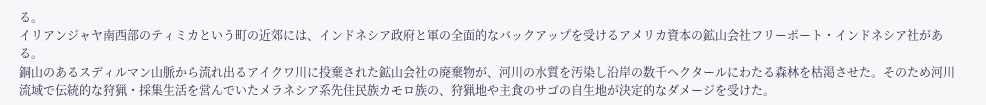る。
イリアンジャヤ南西部のティミカという町の近郊には、インドネシア政府と軍の全面的なバックアップを受けるアメリカ資本の鉱山会社フリーポート・インドネシア社がある。
銅山のあるスディルマン山脈から流れ出るアイクワ川に投棄された鉱山会社の廃棄物が、河川の水質を汚染し沿岸の数千ヘクタールにわたる森林を枯渇させた。そのため河川流域で伝統的な狩猟・採集生活を営んでいたメラネシア系先住民族カモロ族の、狩猟地や主食のサゴの自生地が決定的なダメージを受けた。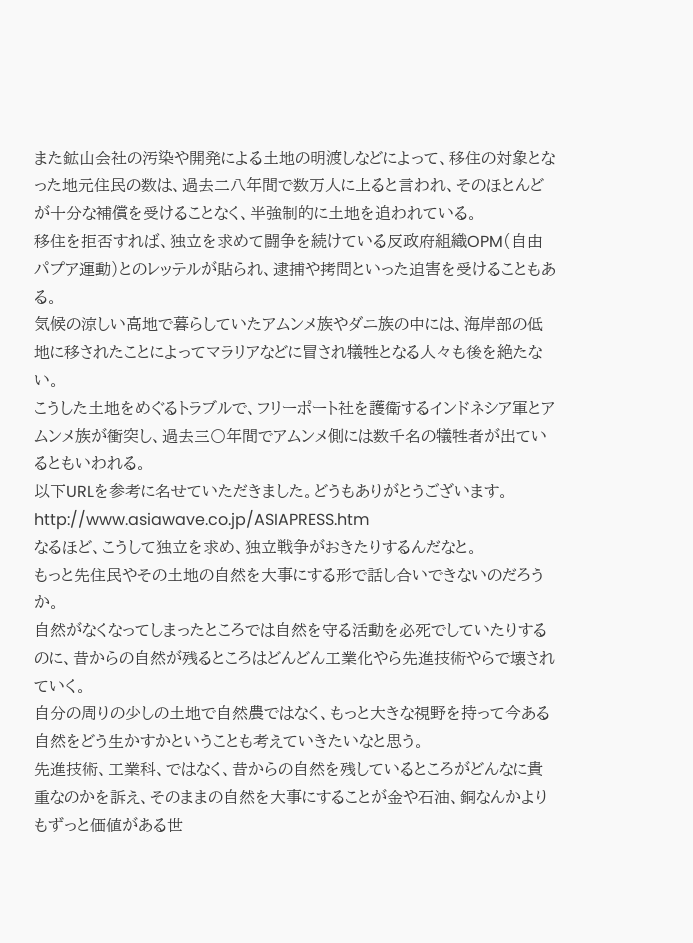また鉱山会社の汚染や開発による土地の明渡しなどによって、移住の対象となった地元住民の数は、過去二八年間で数万人に上ると言われ、そのほとんどが十分な補償を受けることなく、半強制的に土地を追われている。
移住を拒否すれば、独立を求めて闘争を続けている反政府組織OPM(自由パプア運動)とのレッテルが貼られ、逮捕や拷問といった迫害を受けることもある。
気候の涼しい高地で暮らしていたアムンメ族やダニ族の中には、海岸部の低地に移されたことによってマラリアなどに冒され犠牲となる人々も後を絶たない。
こうした土地をめぐるトラブルで、フリーポート社を護衛するインドネシア軍とアムンメ族が衝突し、過去三〇年間でアムンメ側には数千名の犠牲者が出ているともいわれる。
以下URLを参考に名せていただきました。どうもありがとうございます。
http://www.asiawave.co.jp/ASIAPRESS.htm
なるほど、こうして独立を求め、独立戦争がおきたりするんだなと。
もっと先住民やその土地の自然を大事にする形で話し合いできないのだろうか。
自然がなくなってしまったところでは自然を守る活動を必死でしていたりするのに、昔からの自然が残るところはどんどん工業化やら先進技術やらで壊されていく。
自分の周りの少しの土地で自然農ではなく、もっと大きな視野を持って今ある自然をどう生かすかということも考えていきたいなと思う。
先進技術、工業科、ではなく、昔からの自然を残しているところがどんなに貴重なのかを訴え、そのままの自然を大事にすることが金や石油、銅なんかよりもずっと価値がある世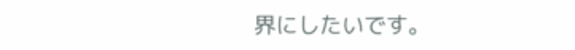界にしたいです。